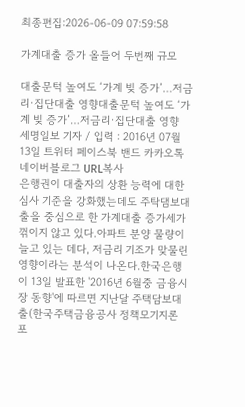최종편집:2026-06-09 07:59:58

가계대출 증가 올들어 두번째 규모

대출문턱 높여도 ‘가계 빚 증가’…저금리·집단대출 영향대출문턱 높여도 ‘가계 빚 증가’…저금리·집단대출 영향
세명일보 기자 / 입력 : 2016년 07월 13일 트위터 페이스북 밴드 카카오톡 네이버블로그 URL복사
은행권이 대출자의 상환 능력에 대한 심사 기준을 강화했는데도 주탁댐보대출을 중심으로 한 가계대출 증가세가 꺾이지 않고 있다.아파트 분양 물량이 늘고 있는 데다, 저금리 기조가 맞물린 영향이라는 분석이 나온다.한국은행이 13일 발표한 '2016년 6월중 금융시장 동향'에 따르면 지난달 주택담보대출(한국주택금융공사 정책모기지론 포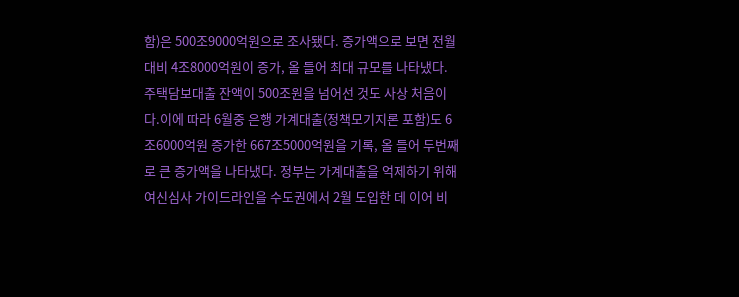함)은 500조9000억원으로 조사됐다. 증가액으로 보면 전월 대비 4조8000억원이 증가, 올 들어 최대 규모를 나타냈다. 주택담보대출 잔액이 500조원을 넘어선 것도 사상 처음이다.이에 따라 6월중 은행 가계대출(정책모기지론 포함)도 6조6000억원 증가한 667조5000억원을 기록, 올 들어 두번째로 큰 증가액을 나타냈다. 정부는 가계대출을 억제하기 위해 여신심사 가이드라인을 수도권에서 2월 도입한 데 이어 비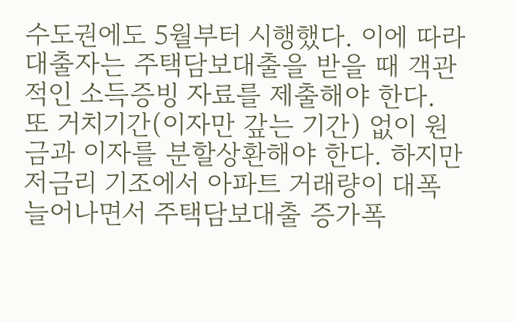수도권에도 5월부터 시행했다. 이에 따라 대출자는 주택담보대출을 받을 때 객관적인 소득증빙 자료를 제출해야 한다. 또 거치기간(이자만 갚는 기간) 없이 원금과 이자를 분할상환해야 한다. 하지만 저금리 기조에서 아파트 거래량이 대폭 늘어나면서 주택담보대출 증가폭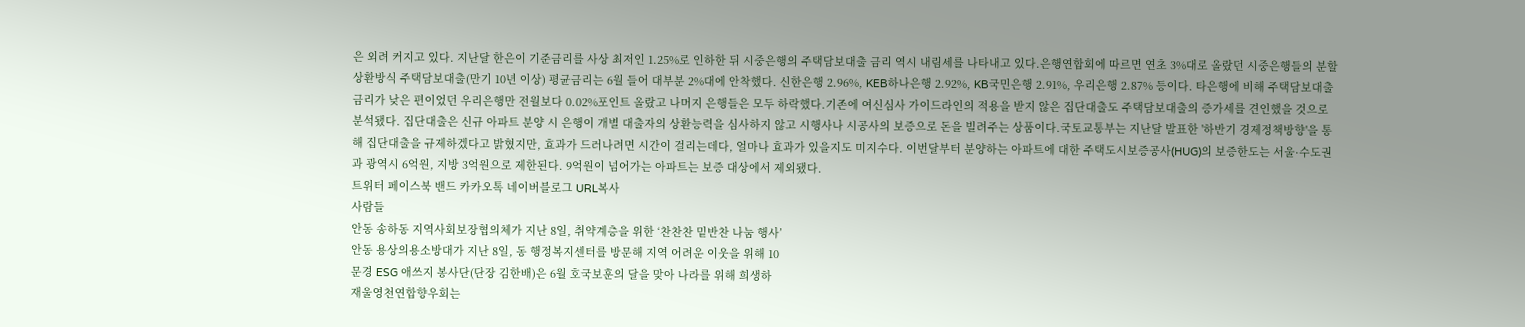은 외려 커지고 있다. 지난달 한은이 기준금리를 사상 최저인 1.25%로 인하한 뒤 시중은행의 주택담보대출 금리 역시 내림세를 나타내고 있다.은행연합회에 따르면 연초 3%대로 올랐던 시중은행들의 분할상환방식 주택담보대출(만기 10년 이상) 평균금리는 6월 들어 대부분 2%대에 안착했다. 신한은행 2.96%, KEB하나은행 2.92%, KB국민은행 2.91%, 우리은행 2.87% 등이다. 타은행에 비해 주택담보대출 금리가 낮은 편이었던 우리은행만 전월보다 0.02%포인트 올랐고 나머지 은행들은 모두 하락했다.기존에 여신심사 가이드라인의 적용을 받지 않은 집단대출도 주택담보대출의 증가세를 견인했을 것으로 분석됐다. 집단대출은 신규 아파트 분양 시 은행이 개별 대출자의 상환능력을 심사하지 않고 시행사나 시공사의 보증으로 돈을 빌려주는 상품이다.국토교통부는 지난달 발표한 '하반기 경제정책방향'을 통해 집단대출을 규제하겠다고 밝혔지만, 효과가 드러나려면 시간이 걸리는데다, 얼마나 효과가 있을지도 미지수다. 이번달부터 분양하는 아파트에 대한 주택도시보증공사(HUG)의 보증한도는 서울·수도권과 광역시 6억원, 지방 3억원으로 제한된다. 9억원이 넘어가는 아파트는 보증 대상에서 제외됐다.
트위터 페이스북 밴드 카카오톡 네이버블로그 URL복사
사람들
안동 송하동 지역사회보장협의체가 지난 8일, 취약계층을 위한 ‘찬찬찬 밑반찬 나눔 행사’
안동 용상의용소방대가 지난 8일, 동 행정복지센터를 방문해 지역 어려운 이웃을 위해 10
문경 ESG 애쓰지 봉사단(단장 김한배)은 6월 호국보훈의 달을 맞아 나라를 위해 희생하
재울영천연합향우회는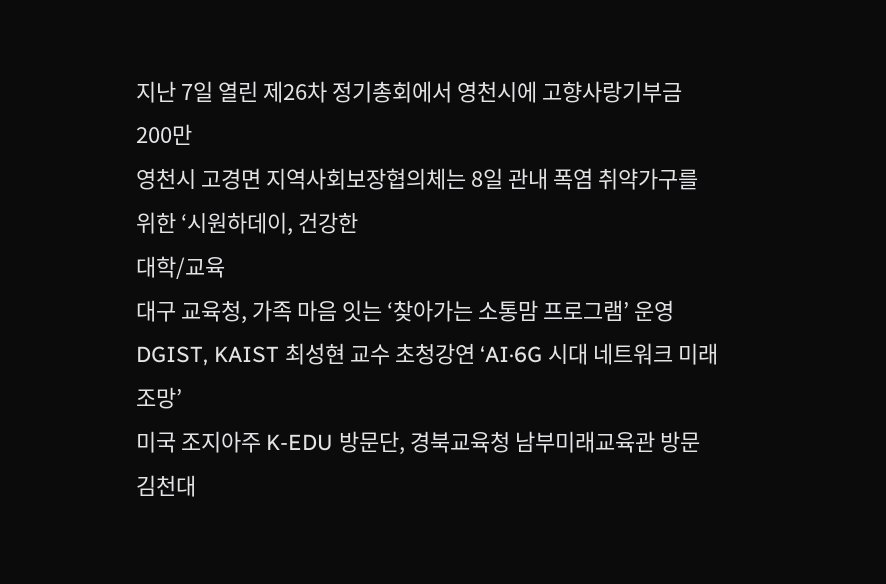지난 7일 열린 제26차 정기총회에서 영천시에 고향사랑기부금 200만
영천시 고경면 지역사회보장협의체는 8일 관내 폭염 취약가구를 위한 ‘시원하데이, 건강한
대학/교육
대구 교육청, 가족 마음 잇는 ‘찾아가는 소통맘 프로그램’ 운영
DGIST, KAIST 최성현 교수 초청강연 ‘AI·6G 시대 네트워크 미래 조망’
미국 조지아주 K-EDU 방문단, 경북교육청 남부미래교육관 방문
김천대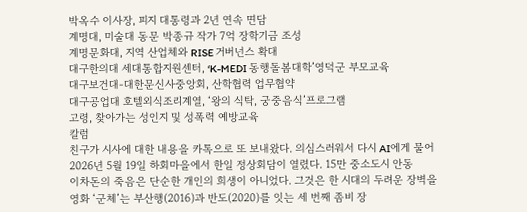박옥수 이사장, 피지 대통령과 2년 연속 면담
계명대, 미술대 동문 박종규 작가 7억 장학기금 조성
계명문화대, 지역 산업체와 RISE 거버넌스 확대
대구한의대 세대통합지원센터, ‘K-MEDI 동행돌봄대학’영덕군 부모교육
대구보건대-대한문신사중앙회, 산학협력 업무협약
대구공업대 호텔외식조리계열, ‘왕의 식탁, 궁중음식’프로그램
고령, 찾아가는 성인지 및 성폭력 예방교육
칼럼
친구가 시사에 대한 내용을 카톡으로 또 보내왔다. 의심스러워서 다시 AI에게 물어
2026년 5월 19일 하회마을에서 한일 정상회담이 열렸다. 15만 중소도시 안동
이차돈의 죽음은 단순한 개인의 희생이 아니었다. 그것은 한 시대의 두려운 장벽을
영화 ‘군체’는 부산행(2016)과 반도(2020)를 잇는 세 번째 좀비 장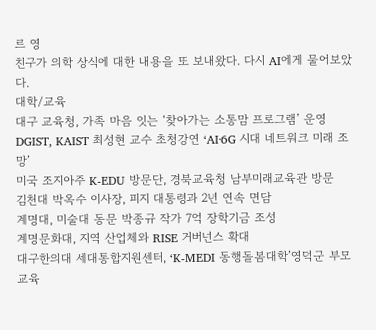르 영
친구가 의학 상식에 대한 내용을 또 보내왔다. 다시 AI에게 물어보았다.
대학/교육
대구 교육청, 가족 마음 잇는 ‘찾아가는 소통맘 프로그램’ 운영
DGIST, KAIST 최성현 교수 초청강연 ‘AI·6G 시대 네트워크 미래 조망’
미국 조지아주 K-EDU 방문단, 경북교육청 남부미래교육관 방문
김천대 박옥수 이사장, 피지 대통령과 2년 연속 면담
계명대, 미술대 동문 박종규 작가 7억 장학기금 조성
계명문화대, 지역 산업체와 RISE 거버넌스 확대
대구한의대 세대통합지원센터, ‘K-MEDI 동행돌봄대학’영덕군 부모교육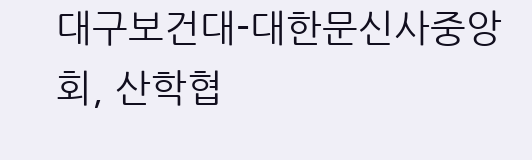대구보건대-대한문신사중앙회, 산학협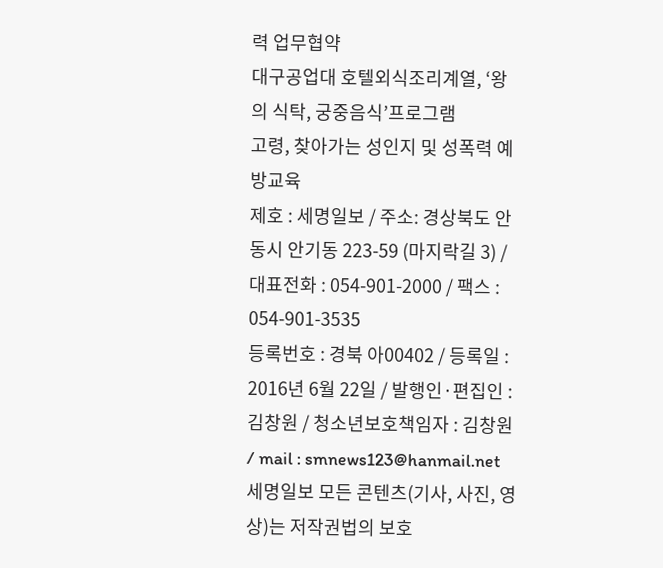력 업무협약
대구공업대 호텔외식조리계열, ‘왕의 식탁, 궁중음식’프로그램
고령, 찾아가는 성인지 및 성폭력 예방교육
제호 : 세명일보 / 주소: 경상북도 안동시 안기동 223-59 (마지락길 3) / 대표전화 : 054-901-2000 / 팩스 : 054-901-3535
등록번호 : 경북 아00402 / 등록일 : 2016년 6월 22일 / 발행인·편집인 : 김창원 / 청소년보호책임자 : 김창원 / mail : smnews123@hanmail.net
세명일보 모든 콘텐츠(기사, 사진, 영상)는 저작권법의 보호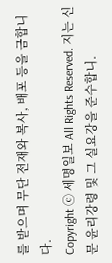를 받으며 무단 전재와 복사, 배포 등을 금합니다.
Copyright ⓒ 세명일보 All Rights Reserved. 지는 신문 윤리강령 및 그 실요강을 준수합니.